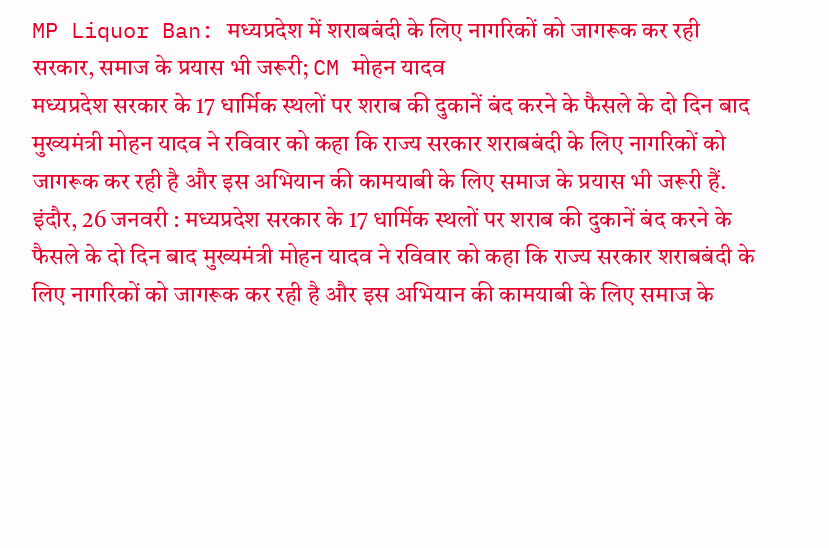MP Liquor Ban: मध्यप्रदेश में शराबबंदी के लिए नागरिकों को जागरूक कर रही सरकार, समाज के प्रयास भी जरूरी; CM मोहन यादव
मध्यप्रदेश सरकार के 17 धार्मिक स्थलों पर शराब की दुकानें बंद करने के फैसले के दो दिन बाद मुख्यमंत्री मोहन यादव ने रविवार को कहा कि राज्य सरकार शराबबंदी के लिए नागरिकों को जागरूक कर रही है और इस अभियान की कामयाबी के लिए समाज के प्रयास भी जरूरी हैं.
इंदौर, 26 जनवरी : मध्यप्रदेश सरकार के 17 धार्मिक स्थलों पर शराब की दुकानें बंद करने के फैसले के दो दिन बाद मुख्यमंत्री मोहन यादव ने रविवार को कहा कि राज्य सरकार शराबबंदी के लिए नागरिकों को जागरूक कर रही है और इस अभियान की कामयाबी के लिए समाज के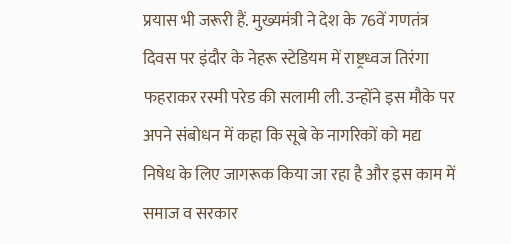प्रयास भी जरूरी हैं. मुख्यमंत्री ने देश के 76वें गणतंत्र दिवस पर इंदौर के नेहरू स्टेडियम में राष्ट्रध्वज तिरंगा फहराकर रस्मी परेड की सलामी ली. उन्होंने इस मौके पर अपने संबोधन में कहा कि सूबे के नागरिकों को मद्य निषेध के लिए जागरूक किया जा रहा है और इस काम में समाज व सरकार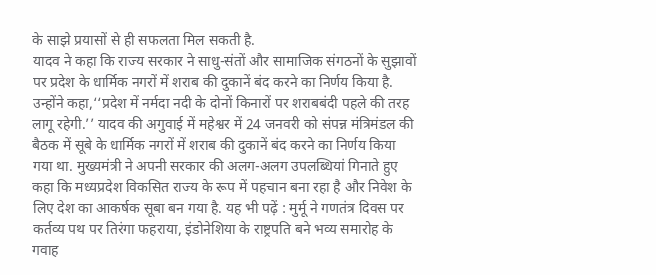के साझे प्रयासों से ही सफलता मिल सकती है.
यादव ने कहा कि राज्य सरकार ने साधु-संतों और सामाजिक संगठनों के सुझावों पर प्रदेश के धार्मिक नगरों में शराब की दुकानें बंद करने का निर्णय किया है. उन्होंने कहा,‘‘प्रदेश में नर्मदा नदी के दोनों किनारों पर शराबबंदी पहले की तरह लागू रहेगी.’’ यादव की अगुवाई में महेश्वर में 24 जनवरी को संपन्न मंत्रिमंडल की बैठक में सूबे के धार्मिक नगरों में शराब की दुकानें बंद करने का निर्णय किया गया था. मुख्यमंत्री ने अपनी सरकार की अलग-अलग उपलब्धियां गिनाते हुए कहा कि मध्यप्रदेश विकसित राज्य के रूप में पहचान बना रहा है और निवेश के लिए देश का आकर्षक सूबा बन गया है. यह भी पढ़ें : मुर्मू ने गणतंत्र दिवस पर कर्तव्य पथ पर तिरंगा फहराया, इंडोनेशिया के राष्ट्रपति बने भव्य समारोह के गवाह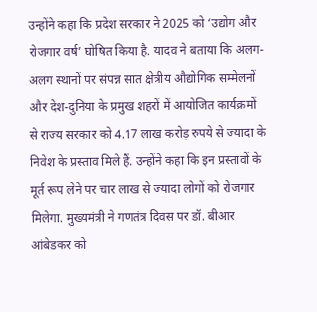उन्होंने कहा कि प्रदेश सरकार ने 2025 को ‘उद्योग और रोजगार वर्ष’ घोषित किया है. यादव ने बताया कि अलग-अलग स्थानों पर संपन्न सात क्षेत्रीय औद्योगिक सम्मेलनों और देश-दुनिया के प्रमुख शहरों में आयोजित कार्यक्रमों से राज्य सरकार को 4.17 लाख करोड़ रुपये से ज्यादा के निवेश के प्रस्ताव मिले हैं. उन्होंने कहा कि इन प्रस्तावों के मूर्त रूप लेने पर चार लाख से ज्यादा लोगों को रोजगार मिलेगा. मुख्यमंत्री ने गणतंत्र दिवस पर डॉ. बीआर आंबेडकर को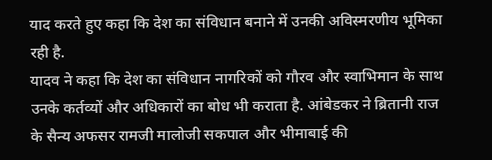याद करते हुए कहा कि देश का संविधान बनाने में उनकी अविस्मरणीय भूमिका रही है.
यादव ने कहा कि देश का संविधान नागरिकों को गौरव और स्वाभिमान के साथ उनके कर्तव्यों और अधिकारों का बोध भी कराता है. आंबेडकर ने ब्रितानी राज के सैन्य अफसर रामजी मालोजी सकपाल और भीमाबाई की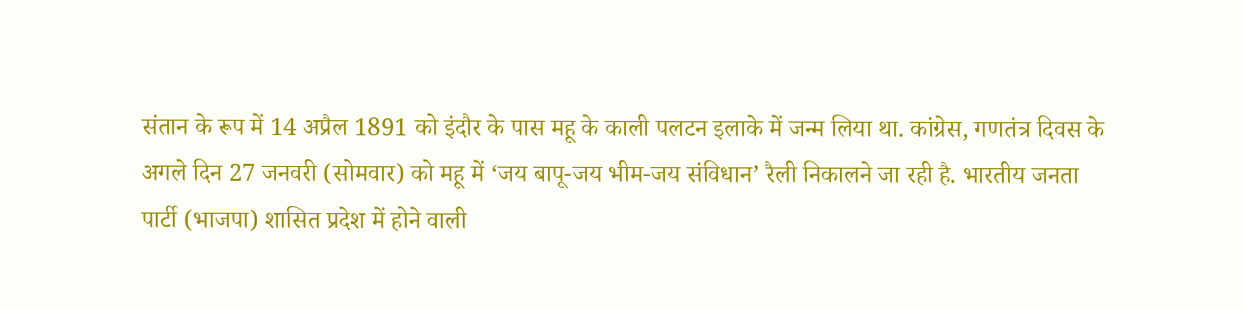संतान के रूप में 14 अप्रैल 1891 को इंदौर के पास महू के काली पलटन इलाके में जन्म लिया था. कांग्रेस, गणतंत्र दिवस के अगले दिन 27 जनवरी (सोमवार) को महू में ‘जय बापू-जय भीम-जय संविधान’ रैली निकालने जा रही है. भारतीय जनता पार्टी (भाजपा) शासित प्रदेश में होने वाली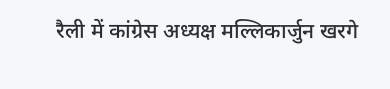रैली में कांग्रेस अध्यक्ष मल्लिकार्जुन खरगे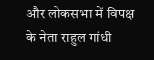और लोकसभा में विपक्ष के नेता राहुल गांधी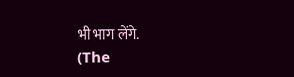भी भाग लेंगे.
(The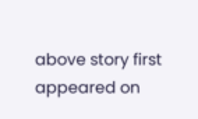above story first appeared on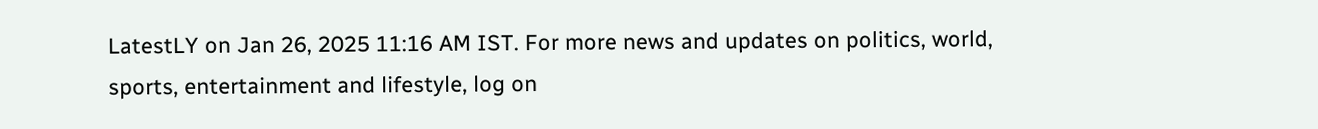LatestLY on Jan 26, 2025 11:16 AM IST. For more news and updates on politics, world, sports, entertainment and lifestyle, log on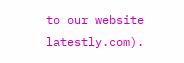to our website latestly.com).